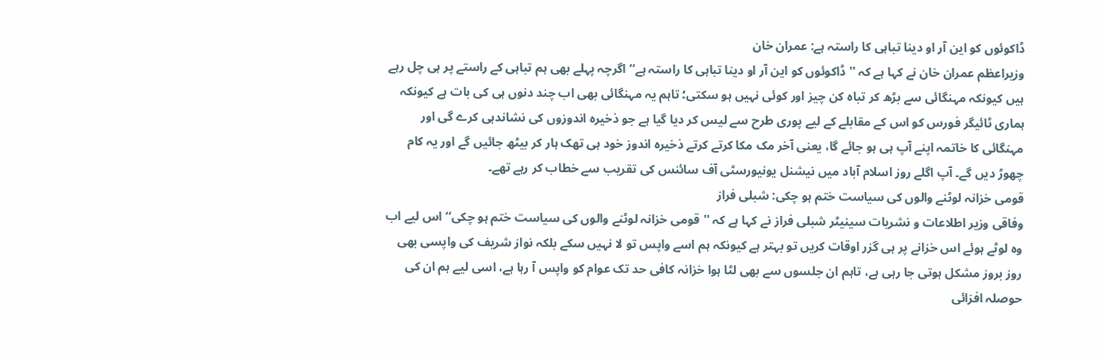ڈاکوئوں کو این آر او دینا تباہی کا راستہ ہے: عمران خان
وزیراعظم عمران خان نے کہا ہے کہ ''ڈاکوئوں کو این آر او دینا تباہی کا راستہ ہے‘‘ اگرچہ پہلے بھی ہم تباہی کے راستے پر ہی چل رہے ہیں کیونکہ مہنگائی سے بڑھ کر تباہ کن چیز اور کوئی نہیں ہو سکتی؛ تاہم یہ مہنگائی بھی اب چند دنوں ہی کی بات ہے کیونکہ ہماری ٹائیگر فورس کو اس کے مقابلے کے لیے پوری طرح سے لیس کر دیا گیا ہے جو ذخیرہ اندوزوں کی نشاندہی کرے گی اور مہنگائی کا خاتمہ اپنے آپ ہی ہو جائے گا، یعنی آخر مک مکا کرتے کرتے ذخیرہ اندوز خود ہی تھک ہار کر بیٹھ جائیں گے اور یہ کام چھوڑ دیں گے۔ آپ اگلے روز اسلام آباد میں نیشنل یونیورسٹی آف سائنس کی تقریب سے خطاب کر رہے تھے۔
قومی خزانہ لوٹنے والوں کی سیاست ختم ہو چکی: شبلی فراز
وفاقی وزیر اطلاعات و نشریات سینیٹر شبلی فراز نے کہا ہے کہ ''قومی خزانہ لوٹنے والوں کی سیاست ختم ہو چکی‘‘ اس لیے اب وہ لوٹے ہوئے اس خزانے پر ہی گزر اوقات کریں تو بہتر ہے کیونکہ ہم اسے واپس تو لا نہیں سکے بلکہ نواز شریف کی واپسی بھی روز بروز مشکل ہوتی جا رہی ہے، تاہم ان جلسوں سے بھی لٹا ہوا خزانہ کافی حد تک عوام کو واپس آ رہا ہے، اسی لیے ہم ان کی حوصلہ افزائی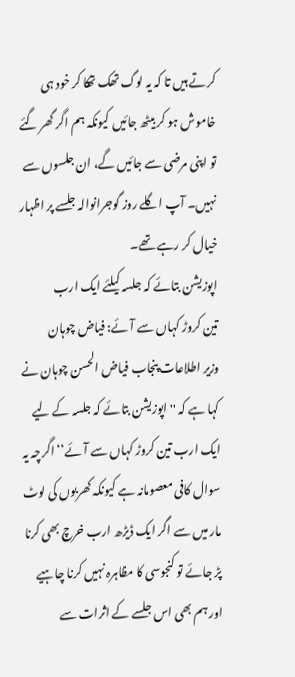کرتے ہیں تا کہ یہ لوگ تھک تھکا کر خود ہی خاموش ہو کر بیٹھ جائیں کیونکہ ہم اگر گھر گئے تو اپنی مرضی سے جائیں گے، ان جلسوں سے نہیں۔ آپ اگلے روز گوجرانوالہ جلسے پر اظہار خیال کر رہے تھے۔
اپوزیشن بتائے کہ جلسہ کیلئے ایک ارب
تین کروڑ کہاں سے آئے: فیاض چوہان
وزیر اطلاعات پنجاب فیاض الحسن چوہان نے کہا ہے کہ ''اپوزیشن بتائے کہ جلسہ کے لیے ایک ارب تین کروڑ کہاں سے آئے‘‘ اگرچہ یہ سوال کافی معصومانہ ہے کیونکہ کھربوں کی لوٹ مار میں سے اگر ایک ڈیڑھ ارب خرچ بھی کرنا پڑ جائے تو کنجوسی کا مظاہرہ نہیں کرنا چاہیے اور ہم بھی اس جلسے کے اثرات سے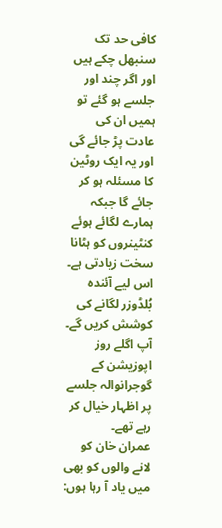کافی حد تک سنبھل چکے ہیں اور اگر چند اور جلسے ہو گئے تو ہمیں ان کی عادت پڑ جائے گی اور یہ ایک روٹین کا مسئلہ ہو کر جائے گا جبکہ ہمارے لگائے ہوئے کنٹینروں کو ہٹانا سخت زیادتی ہے۔ اس لیے آئندہ بُلڈوزر لگانے کی کوشش کریں گے۔ آپ اگلے روز اپوزیشن کے گوجرانوالہ جلسے پر اظہار خیال کر رہے تھے۔
عمران خان کو لانے والوں کو بھی
میں یاد آ رہا ہوں: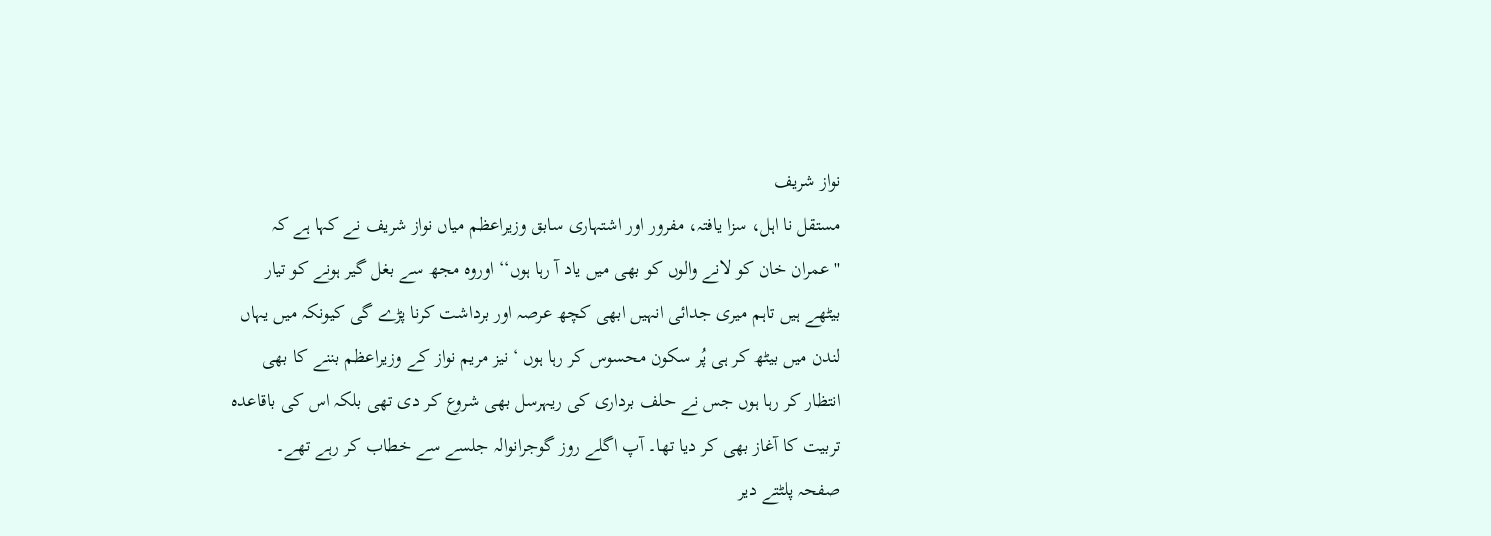نواز شریف
مستقل نا اہل، سزا یافتہ، مفرور اور اشتہاری سابق وزیراعظم میاں نواز شریف نے کہا ہے کہ ''عمران خان کو لانے والوں کو بھی میں یاد آ رہا ہوں‘‘ اوروہ مجھ سے بغل گیر ہونے کو تیار بیٹھے ہیں تاہم میری جدائی انہیں ابھی کچھ عرصہ اور برداشت کرنا پڑے گی کیونکہ میں یہاں لندن میں بیٹھ کر ہی پُر سکون محسوس کر رہا ہوں ‘نیز مریم نواز کے وزیراعظم بننے کا بھی انتظار کر رہا ہوں جس نے حلف برداری کی ریہرسل بھی شروع کر دی تھی بلکہ اس کی باقاعدہ تربیت کا آغاز بھی کر دیا تھا۔ آپ اگلے روز گوجرانوالہ جلسے سے خطاب کر رہے تھے۔
صفحہ پلٹتے دیر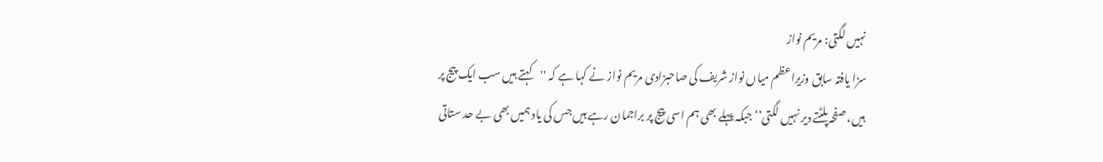نہیں لگتی: مریم نواز
سزا یافتہ سابق وزیراعظم میاں نواز شریف کی صاحبزادی مریم نواز نے کہا ہے کہ ''کہتے ہیں سب ایک پیج پر ہیں، صفحہ پلٹتے دیر نہیں لگتی‘‘ جبکہ پہلے بھی ہم اسی پیج پر براجمان رہے ہیں جس کی یاد ہمیں بھی بے حد ستاتی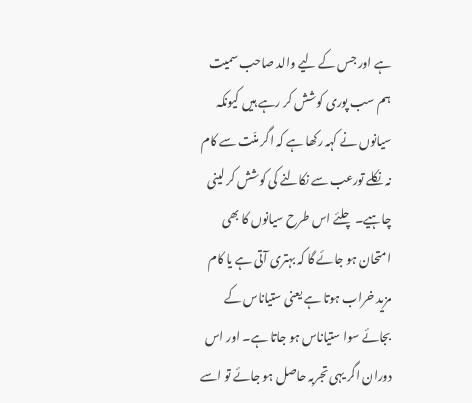ہے اور جس کے لیے والد صاحب سمیت ہم سب پوری کوشش کر رہے ہیں کیونکہ سیانوں نے کہہ رکھا ہے کہ اگر منّت سے کام نہ نکلے تورعب سے نکالنے کی کوشش کر لینی چاہیے۔ چلئے اس طرح سیانوں کا بھی امتحان ہو جائے گا کہ بہتری آتی ہے یا کام مزید خراب ہوتا ہے یعنی ستیاناس کے بجائے سوا ستیاناس ہو جاتا ہے۔ اور اس دوران اگر یہی تجربہ حاصل ہو جائے تو اسے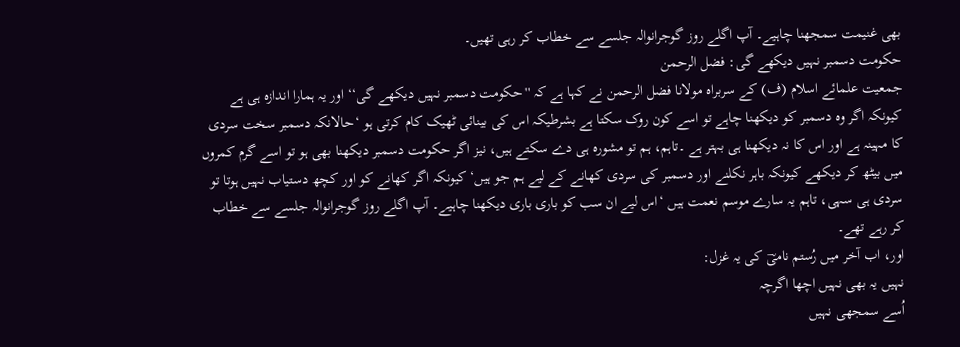بھی غنیمت سمجھنا چاہیے۔ آپ اگلے روز گوجرانوالہ جلسے سے خطاب کر رہی تھیں۔
حکومت دسمبر نہیں دیکھے گی: فضل الرحمن
جمعیت علمائے اسلام (ف) کے سربراہ مولانا فضل الرحمن نے کہا ہے کہ ''حکومت دسمبر نہیں دیکھے گی‘‘ اور یہ ہمارا اندازہ ہی ہے کیونکہ اگر وہ دسمبر کو دیکھنا چاہے تو اسے کون روک سکتا ہے بشرطیکہ اس کی بینائی ٹھیک کام کرتی ہو ‘حالانکہ دسمبر سخت سردی کا مہینہ ہے اور اس کا نہ دیکھنا ہی بہتر ہے ۔تاہم، ہم تو مشورہ ہی دے سکتے ہیں، نیز اگر حکومت دسمبر دیکھنا بھی ہو تو اسے گرم کمروں میں بیٹھ کر دیکھے کیونکہ باہر نکلنے اور دسمبر کی سردی کھانے کے لیے ہم جو ہیں‘ کیونکہ اگر کھانے کو اور کچھ دستیاب نہیں ہوتا تو سردی ہی سہی، تاہم یہ سارے موسم نعمت ہیں ‘اس لیے ان سب کو باری باری دیکھنا چاہیے۔ آپ اگلے روز گوجرانوالہ جلسے سے خطاب کر رہے تھے۔
اور، اب آخر میں رُستم نامیؔ کی یہ غزل:
نہیں یہ بھی نہیں اچھا اگرچہ
اُسے سمجھی نہیں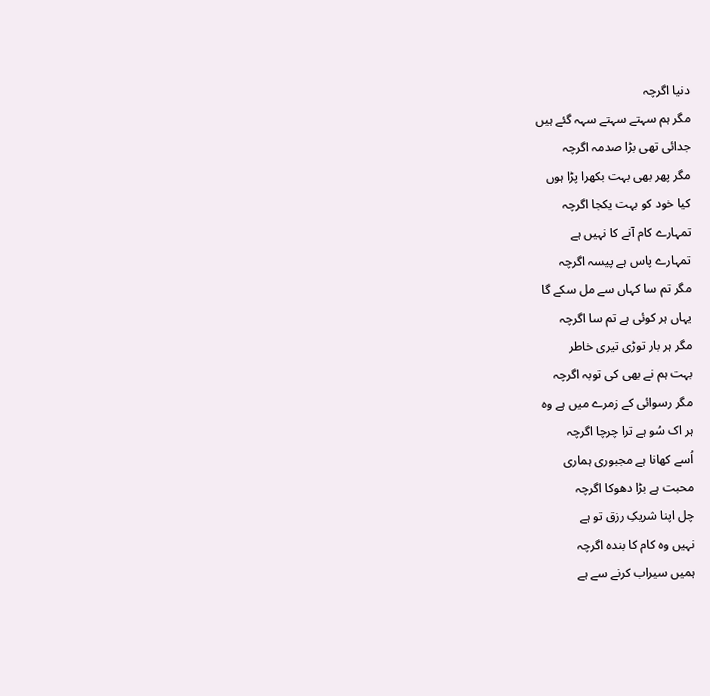دنیا اگرچہ
مگر ہم سہتے سہتے سہہ گئے ہیں
جدائی تھی بڑا صدمہ اگرچہ
مگر پھر بھی بہت بکھرا پڑا ہوں
کیا خود کو بہت یکجا اگرچہ
تمہارے کام آنے کا نہیں ہے
تمہارے پاس ہے پیسہ اگرچہ
مگر تم سا کہاں سے مل سکے گا
یہاں ہر کوئی ہے تم سا اگرچہ
مگر ہر بار توڑی تیری خاطر
بہت ہم نے بھی کی توبہ اگرچہ
مگر رسوائی کے زمرے میں ہے وہ
ہر اک سُو ہے ترا چرچا اگرچہ
اُسے کھانا ہے مجبوری ہماری
محبت ہے بڑا دھوکا اگرچہ
چل اپنا شریکِ رزق تو ہے
نہیں وہ کام کا بندہ اگرچہ
ہمیں سیراب کرنے سے ہے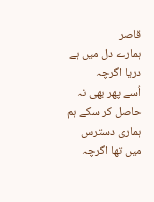قاصر
ہمارے دل میں ہے دریا اگرچہ
اُسے پھر بھی نہ حاصل کر سکے ہم
ہماری دسترس میں تھا اگرچہ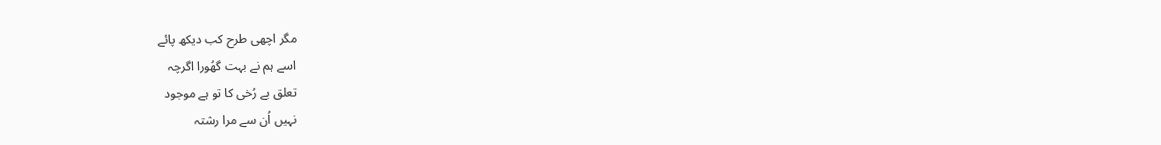مگر اچھی طرح کب دیکھ پائے
اسے ہم نے بہت گھُورا اگرچہ
تعلق بے رُخی کا تو ہے موجود
نہیں اُن سے مرا رشتہ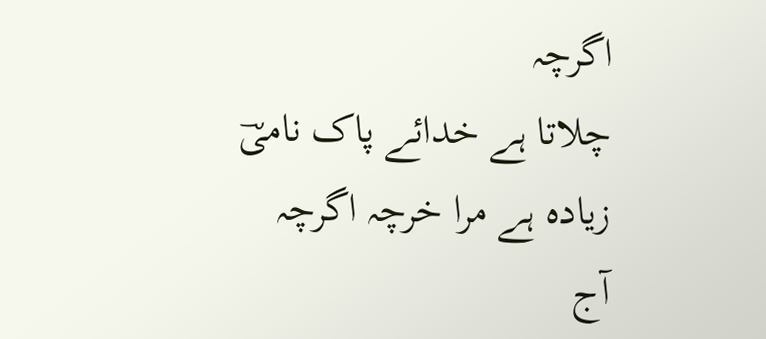اگرچہ
چلاتا ہے خدائے پاک نامیؔ
زیادہ ہے مرا خرچہ اگرچہ
آج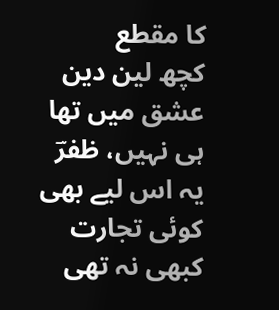کا مقطع
کچھ لین دین عشق میں تھا ہی نہیں، ظفرؔ
یہ اس لیے بھی کوئی تجارت کبھی نہ تھی